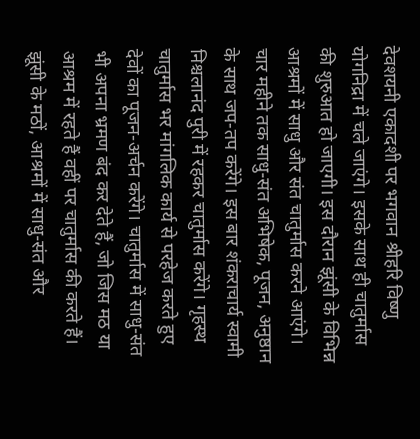देवशयनी एकादशी पर भगवान श्रीहरि विष्णु योगनिद्रा में चले जाएंगे। इसके साथ ही चातुर्मास की शुरुआत हो जाएगी। इस दौरान झूंसी के विभिन्न आश्रमों में साधु और संत चातुर्मास करने आएंगे। चार महीने तक साधु-संत अभिषेक, पूजन, अनुष्ठान के साथ जप-तप करेंगे। इस बार शंकराचार्य स्वामी निश्चलानंद पुरी में रहकर चातुर्मास करेंगे। गृहस्थ चातुर्मास भर मांगलिक कार्य से परहेज करते हुए देवों का पूजन-अर्चन करेंगे। चातुर्मास में साधु-संत भी अपना भ्रमण बंद कर देते हैं, जो जिस मठ या आश्रम में रहते हैं वहीं पर चातुर्मास की करते हैं। झूंसी के मठों, आश्रमों में साधु-संत और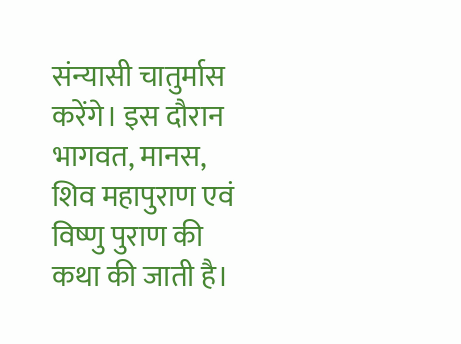संन्यासी चातुर्मास करेंगे। इस दौरान भागवत, मानस, शिव महापुराण एवं विष्णु पुराण की कथा की जाती है।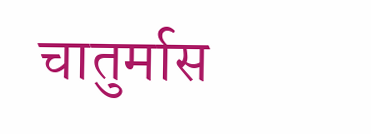चातुर्मास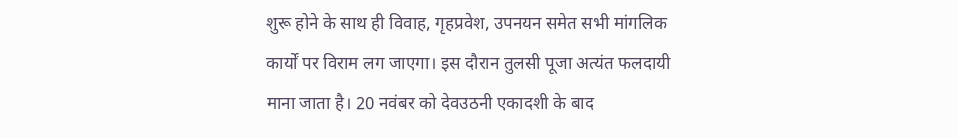शुरू होने के साथ ही विवाह, गृहप्रवेश, उपनयन समेत सभी मांगलिक कार्यों पर विराम लग जाएगा। इस दौरान तुलसी पूजा अत्यंत फलदायी माना जाता है। 20 नवंबर को देवउठनी एकादशी के बाद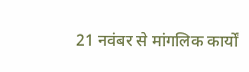21 नवंबर से मांगलिक कार्यों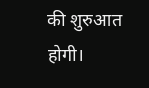की शुरुआत होगी।